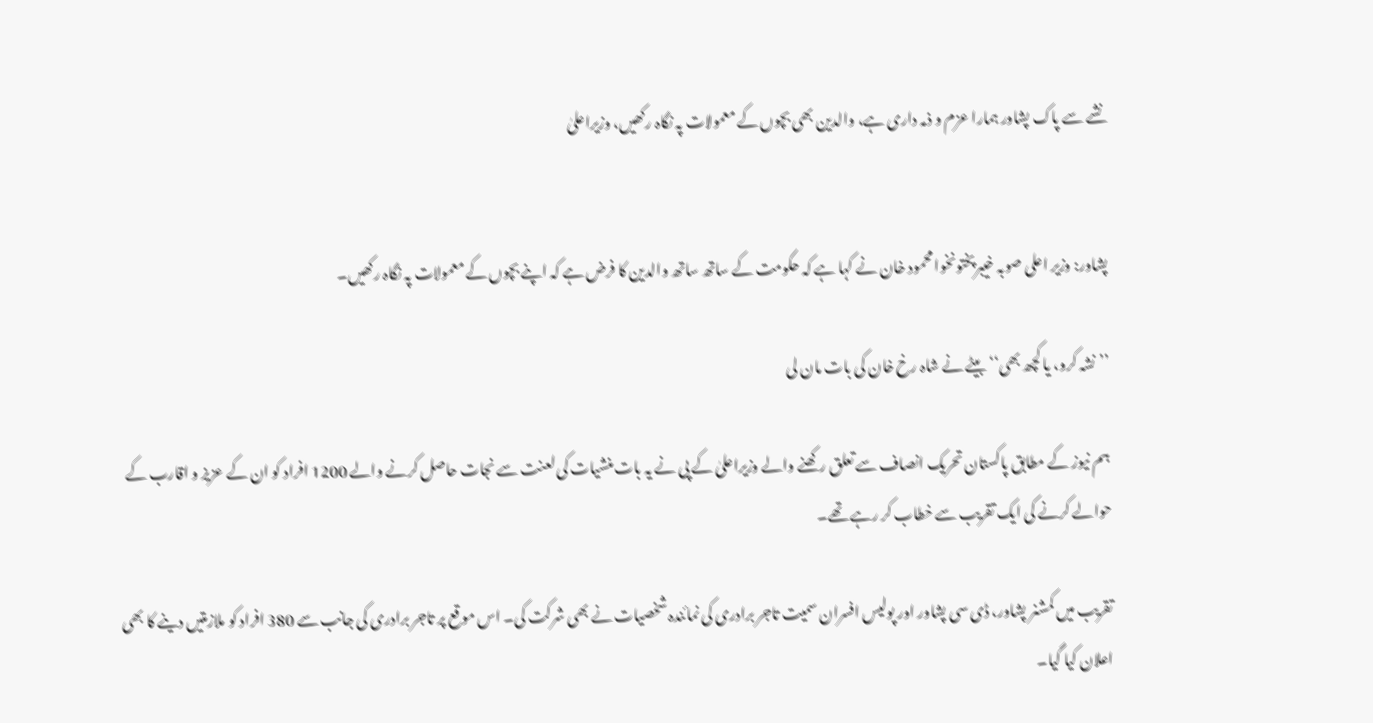نشے سے پاک پشاور ہمارا عزم و ذمہ داری ہے، والدین بھی بچوں کے معمولات پہ نگاہ رکھیں، وزیراعلیٰ


پشاور: وزیر اعلی صوبہ خیبرپختونخوا محمود خان نے کہا ہے کہ حکومت کے ساتھ ساتھ والدین کا فرض ہے کہ اپنے بچوں کے معمولات پہ نگاہ رکھیں۔

’’نشہ کرو، یا کچھ بھی‘‘ بیٹے نے شاہ رخ خان کی بات مان لی

ہم نیوز کے مطابق پاکستان تحریک انصاف سے تعلق رکھنے والے وزیراعلیٰ کے پی نے یہ بات منشیات کی لعنت سے نجات حاصل کرنے والے 1200 افراد کو ان کے عزیز و اقارب کے حوالے کرنے کی ایک تقریب سے خطاب کر رہے تھے۔

تقریب میں کمشنر پشاور، ڈی سی پشاور اور پولیس افسران سمیت تاجر برادری کی نمائندہ شخصیات نے بھی شرکت کی۔ اس موقع پر تاجر برادری کی جانب سے 380 افراد کو ملازمتیں دینے کا بھی اعلان کیا گیا۔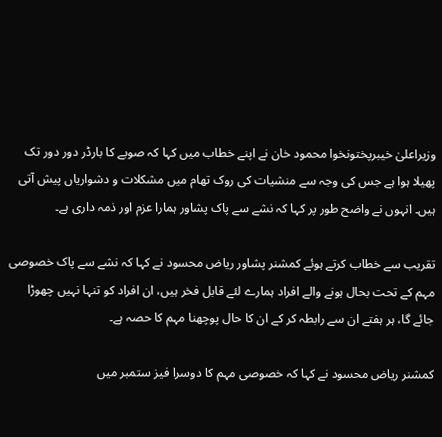وزیراعلیٰ خیبرپختونخوا محمود خان نے اپنے خطاب میں کہا کہ صوبے کا بارڈر دور دور تک پھیلا ہوا ہے جس کی وجہ سے منشیات کی روک تھام میں مشکلات و دشواریاں پیش آتی ہیں۔ انہوں نے واضح طور پر کہا کہ نشے سے پاک پشاور ہمارا عزم اور ذمہ داری ہے۔

تقریب سے خطاب کرتے ہوئے کمشنر پشاور ریاض محسود نے کہا کہ نشے سے پاک خصوصی مہم کے تحت بحال ہونے والے افراد ہمارے لئے قابل فخر ہیں، ان افراد کو تنہا نہیں چھوڑا جائے گا، ہر ہفتے ان سے رابطہ کر کے ان کا حال پوچھنا مہم کا حصہ ہے۔

کمشنر ریاض محسود نے کہا کہ خصوصی مہم کا دوسرا فیز ستمبر میں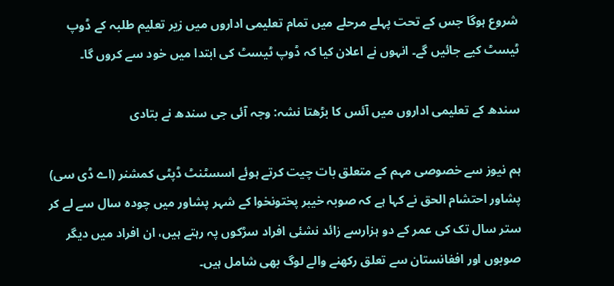شروع ہوگا جس کے تحت پہلے مرحلے میں تمام تعلیمی اداروں میں زیر تعلیم طلبہ کے ڈوپ ٹیسٹ کیے جائیں گے۔ انہوں نے اعلان کیا کہ ڈوپ ٹیسٹ کی ابتدا میں خود سے کروں گا۔

سندھ کے تعلیمی اداروں میں آئس کا بڑھتا نشہ: وجہ آئی جی سندھ نے بتادی

ہم نیوز سے خصوصی مہم کے متعلق بات چیت کرتے ہوئے اسسٹنٹ ڈپٹی کمشنر (اے ڈی سی) پشاور احتشام الحق نے کہا ہے کہ صوبہ خیبر پختونخوا کے شہر پشاور میں چودہ سال سے لے کر ستر سال تک کی عمر کے دو ہزارسے زائد نشئی افراد سڑکوں پہ رہتے ہیں، ان افراد میں دیگر صوبوں اور افغانستان سے تعلق رکھنے والے لوگ بھی شامل ہیں۔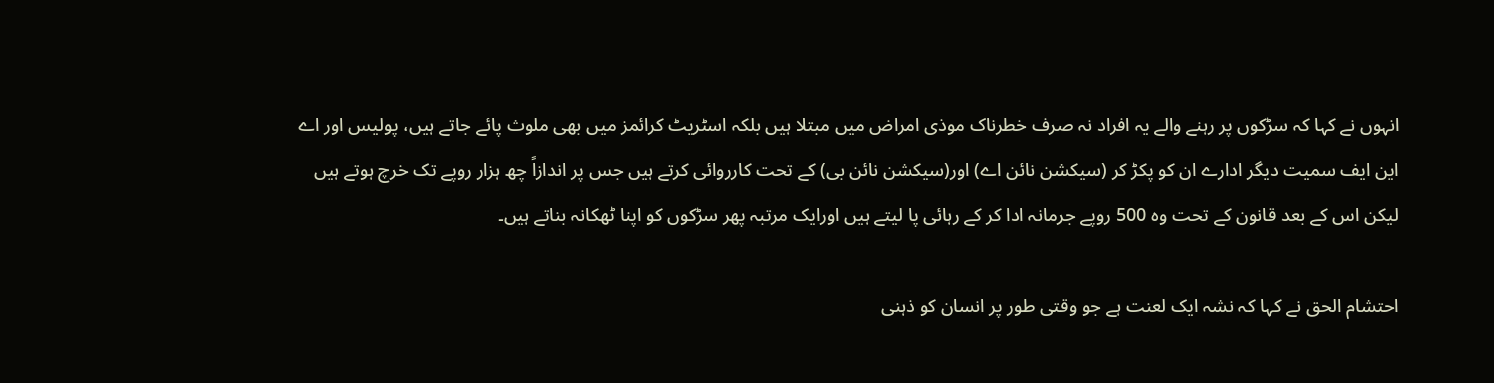انہوں نے کہا کہ سڑکوں پر رہنے والے یہ افراد نہ صرف خطرناک موذی امراض میں مبتلا ہیں بلکہ اسٹریٹ کرائمز میں بھی ملوث پائے جاتے ہیں، پولیس اور اے این ایف سمیت دیگر ادارے ان کو پکڑ کر (سیکشن نائن اے) اور(سیکشن نائن بی) کے تحت کارروائی کرتے ہیں جس پر اندازاً چھ ہزار روپے تک خرچ ہوتے ہیں لیکن اس کے بعد قانون کے تحت وہ 500 روپے جرمانہ ادا کر کے رہائی پا لیتے ہیں اورایک مرتبہ پھر سڑکوں کو اپنا ٹھکانہ بناتے ہیں۔

احتشام الحق نے کہا کہ نشہ ایک لعنت ہے جو وقتی طور پر انسان کو ذہنی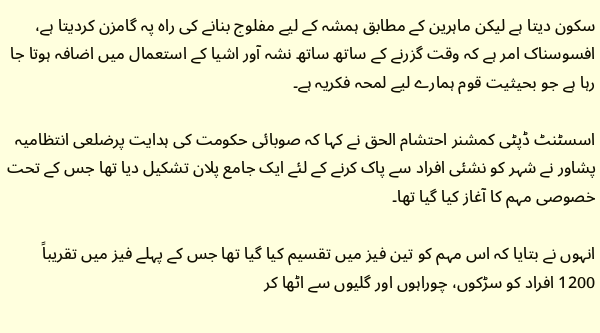سکون دیتا ہے لیکن ماہرین کے مطابق ہمشہ کے لیے مفلوج بنانے کی راہ پہ گامزن کردیتا ہے، افسوسناک امر ہے کہ وقت گزرنے کے ساتھ ساتھ نشہ آور اشیا کے استعمال میں اضافہ ہوتا جا رہا ہے جو بحیثیت قوم ہمارے لیے لمحہ فکریہ ہے۔

اسسٹنٹ ڈپٹی کمشنر احتشام الحق نے کہا کہ صوبائی حکومت کی ہدایت پرضلعی انتظامیہ پشاور نے شہر کو نشئی افراد سے پاک کرنے کے لئے ایک جامع پلان تشکیل دیا تھا جس کے تحت خصوصی مہم کا آغاز کیا گیا تھا۔

انہوں نے بتایا کہ اس مہم کو تین فیز میں تقسیم کیا گیا تھا جس کے پہلے فیز میں تقریباً 1200 افراد کو سڑکوں، چوراہوں اور گلیوں سے اٹھا کر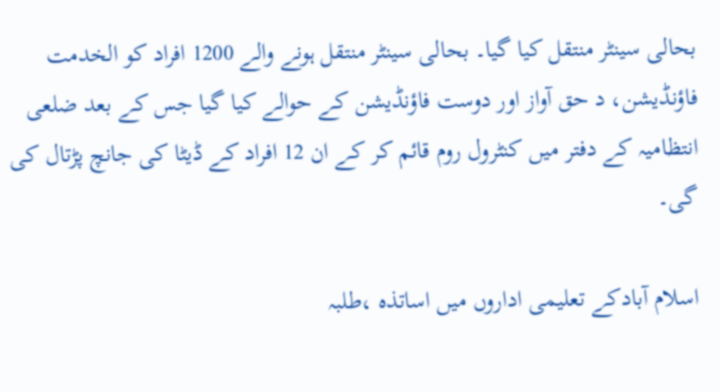بحالی سینٹر منتقل کیا گیا۔ بحالی سینٹر منتقل ہونے والے 1200 افراد کو الخدمت فاؤنڈیشن، د حق آواز اور دوست فاؤنڈیشن کے حوالے کیا گیا جس کے بعد ضلعی انتظامیہ کے دفتر میں کنٹرول روم قائم کر کے ان 12 افراد کے ڈیٹا کی جانچ پڑتال کی گی۔

اسلام آبادکے تعلیمی اداروں میں اساتذہ ،طلبہ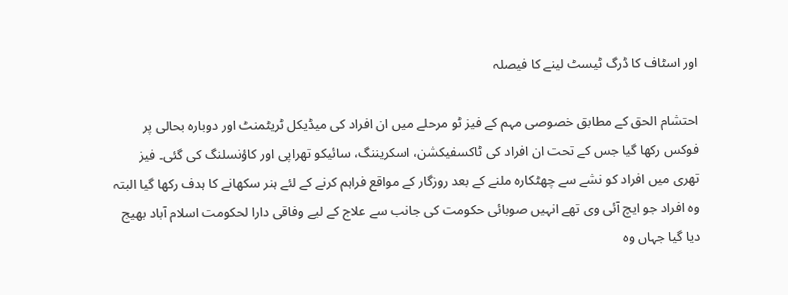اور اسٹاف کا ڈرگ ٹیسٹ لینے کا فیصلہ

احتشام الحق کے مطابق خصوصی مہم کے فیز ٹو مرحلے میں ان افراد کی میڈیکل ٹریٹمنٹ اور دوبارہ بحالی پر فوکس رکھا گیا جس کے تحت ان افراد کی ٹاکسفیکشن، اسکریننگ، سائیکو تھراپی اور کاؤنسلنگ کی گئی۔ فیز تھری میں افراد کو نشے سے چھٹکارہ ملنے کے بعد روزگار کے مواقع فراہم کرنے کے لئے ہنر سکھانے کا ہدف رکھا گیا البتہ وہ افراد جو ایچ آئی وی تھے انہیں صوبائی حکومت کی جانب سے علاج کے لیے وفاقی دارا لحکومت اسلام آباد بھیج دیا گیا جہاں وہ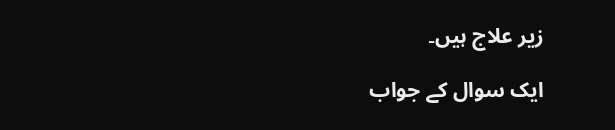زیر علاج ہیں۔

ایک سوال کے جواب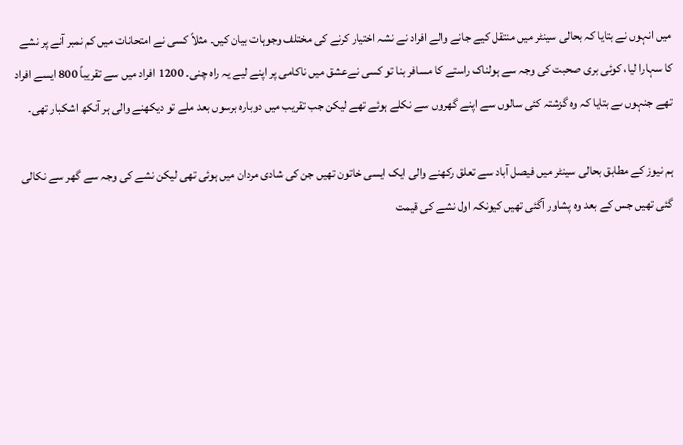میں انہوں نے بتایا کہ بحالی سینٹر میں منتقل کیے جانے والے افراد نے نشہ اختیار کرنے کی مختلف وجوہات بیان کیں۔ مثلاً کسی نے امتحانات میں کم نمبر آنے پر نشے کا سہارا لیا، کوئی بری صحبت کی وجہ سے ہولناک راستے کا مسافر بنا تو کسی نےعشق میں ناکامی پر اپنے لیے یہ راہ چنی۔ 1200 افراد میں سے تقریباً 800 ایسے افراد تھے جنہوں ںے بتایا کہ وہ گزشتہ کئی سالوں سے اپنے گھروں سے نکلے ہوئے تھے لیکن جب تقریب میں دوبارہ برسوں بعد ملے تو دیکھنے والی ہر آنکھ اشکبار تھی۔

ہم نیوز کے مطابق بحالی سینٹر میں فیصل آباد سے تعلق رکھنے والی ایک ایسی خاتون تھیں جن کی شادی مردان میں ہوئی تھی لیکن نشے کی وجہ سے گھر سے نکالی گئی تھیں جس کے بعد وہ پشاور آگئی تھیں کیونکہ اول نشے کی قیمت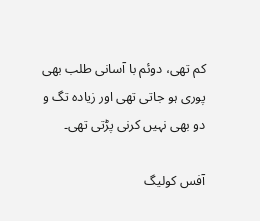کم تھی، دوئم با آسانی طلب بھی پوری ہو جاتی تھی اور زیادہ تگ و دو بھی نہیں کرنی پڑتی تھی۔

آفس کولیگ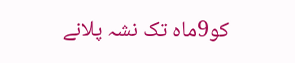کو9ماہ تک نشہ پلانے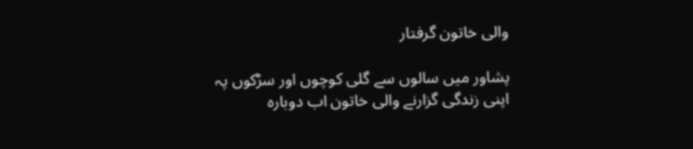والی خاتون گرفتار

پشاور میں سالوں سے گلی کوچوں اور سڑکوں پہ اپنی زندگی گزارنے والی خاتون اب دوبارہ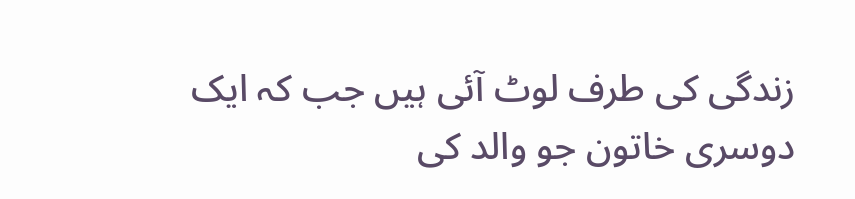زندگی کی طرف لوٹ آئی ہیں جب کہ ایک دوسری خاتون جو والد کی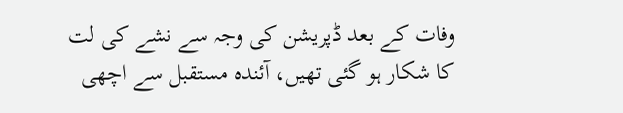وفات کے بعد ڈپریشن کی وجہ سے نشے کی لت کا شکار ہو گئی تھیں، آئندہ مستقبل سے اچھی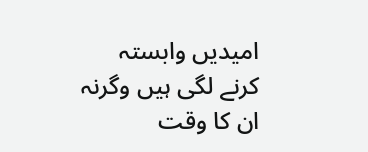امیدیں وابستہ کرنے لگی ہیں وگرنہ ان کا وقت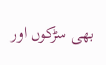بھی سڑکوں اور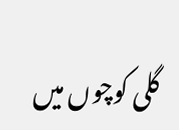گلی کوچوں میں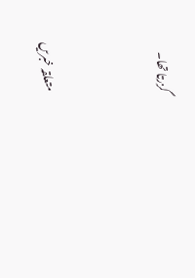گزرتا تھا۔


متعلقہ خبریں